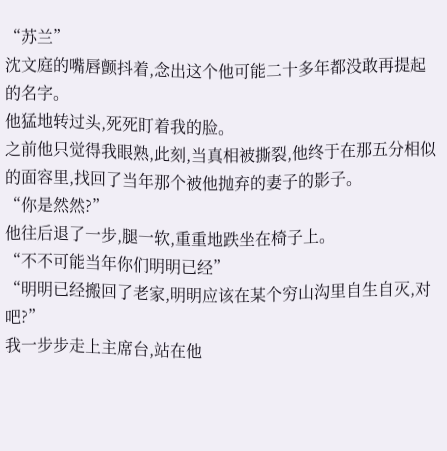“苏兰”
沈文庭的嘴唇颤抖着,念出这个他可能二十多年都没敢再提起的名字。
他猛地转过头,死死盯着我的脸。
之前他只觉得我眼熟,此刻,当真相被撕裂,他终于在那五分相似的面容里,找回了当年那个被他抛弃的妻子的影子。
“你是然然?”
他往后退了一步,腿一软,重重地跌坐在椅子上。
“不不可能当年你们明明已经”
“明明已经搬回了老家,明明应该在某个穷山沟里自生自灭,对吧?”
我一步步走上主席台,站在他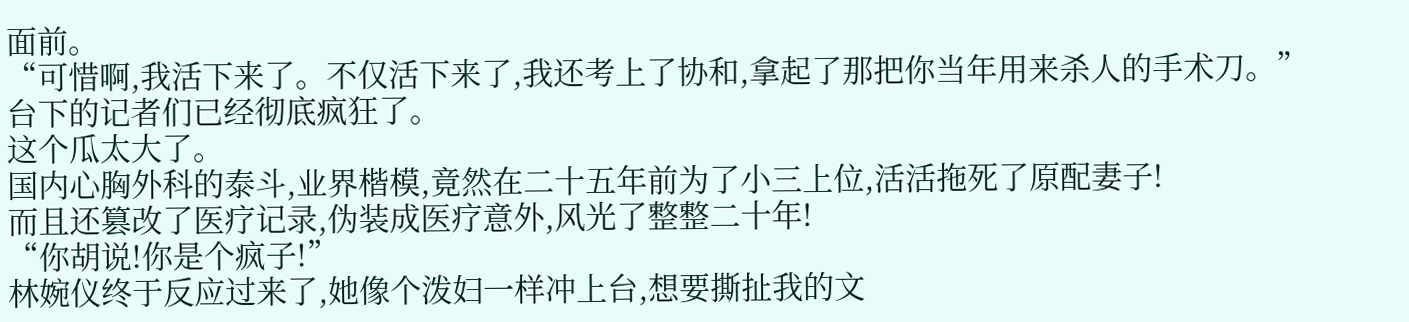面前。
“可惜啊,我活下来了。不仅活下来了,我还考上了协和,拿起了那把你当年用来杀人的手术刀。”
台下的记者们已经彻底疯狂了。
这个瓜太大了。
国内心胸外科的泰斗,业界楷模,竟然在二十五年前为了小三上位,活活拖死了原配妻子!
而且还篡改了医疗记录,伪装成医疗意外,风光了整整二十年!
“你胡说!你是个疯子!”
林婉仪终于反应过来了,她像个泼妇一样冲上台,想要撕扯我的文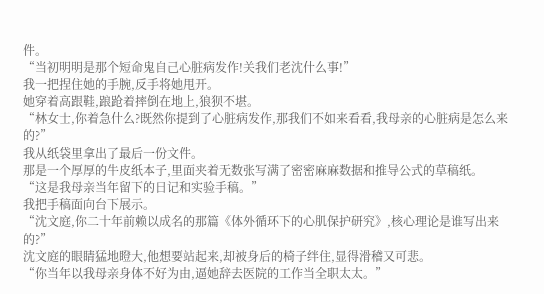件。
“当初明明是那个短命鬼自己心脏病发作!关我们老沈什么事!”
我一把捏住她的手腕,反手将她甩开。
她穿着高跟鞋,踉跄着摔倒在地上,狼狈不堪。
“林女士,你着急什么?既然你提到了心脏病发作,那我们不如来看看,我母亲的心脏病是怎么来的?”
我从纸袋里拿出了最后一份文件。
那是一个厚厚的牛皮纸本子,里面夹着无数张写满了密密麻麻数据和推导公式的草稿纸。
“这是我母亲当年留下的日记和实验手稿。”
我把手稿面向台下展示。
“沈文庭,你二十年前赖以成名的那篇《体外循环下的心肌保护研究》,核心理论是谁写出来的?”
沈文庭的眼睛猛地瞪大,他想要站起来,却被身后的椅子绊住,显得滑稽又可悲。
“你当年以我母亲身体不好为由,逼她辞去医院的工作当全职太太。”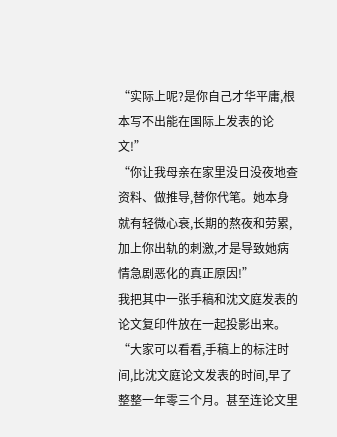“实际上呢?是你自己才华平庸,根本写不出能在国际上发表的论文!”
“你让我母亲在家里没日没夜地查资料、做推导,替你代笔。她本身就有轻微心衰,长期的熬夜和劳累,加上你出轨的刺激,才是导致她病情急剧恶化的真正原因!”
我把其中一张手稿和沈文庭发表的论文复印件放在一起投影出来。
“大家可以看看,手稿上的标注时间,比沈文庭论文发表的时间,早了整整一年零三个月。甚至连论文里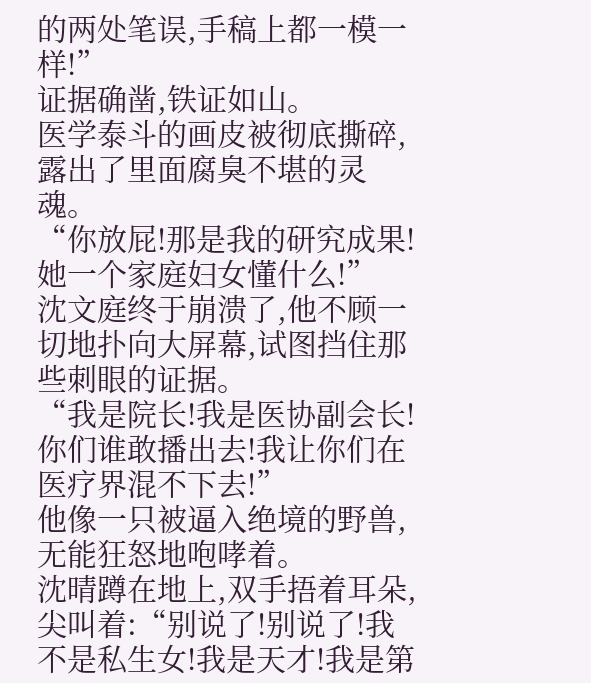的两处笔误,手稿上都一模一样!”
证据确凿,铁证如山。
医学泰斗的画皮被彻底撕碎,露出了里面腐臭不堪的灵魂。
“你放屁!那是我的研究成果!她一个家庭妇女懂什么!”
沈文庭终于崩溃了,他不顾一切地扑向大屏幕,试图挡住那些刺眼的证据。
“我是院长!我是医协副会长!你们谁敢播出去!我让你们在医疗界混不下去!”
他像一只被逼入绝境的野兽,无能狂怒地咆哮着。
沈晴蹲在地上,双手捂着耳朵,尖叫着:“别说了!别说了!我不是私生女!我是天才!我是第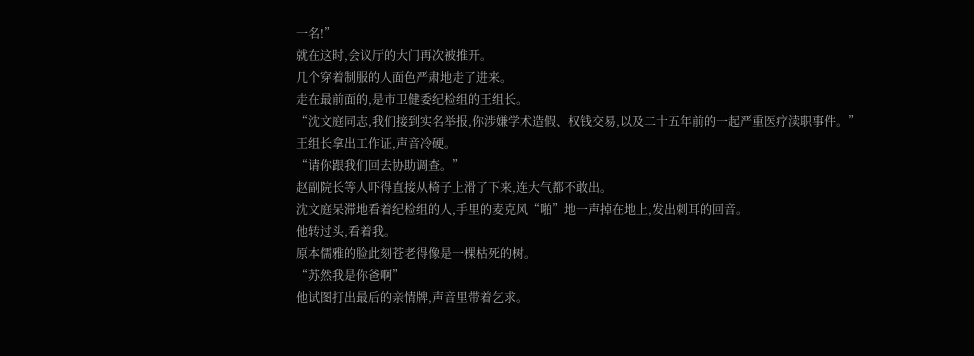一名!”
就在这时,会议厅的大门再次被推开。
几个穿着制服的人面色严肃地走了进来。
走在最前面的,是市卫健委纪检组的王组长。
“沈文庭同志,我们接到实名举报,你涉嫌学术造假、权钱交易,以及二十五年前的一起严重医疗渎职事件。”
王组长拿出工作证,声音冷硬。
“请你跟我们回去协助调查。”
赵副院长等人吓得直接从椅子上滑了下来,连大气都不敢出。
沈文庭呆滞地看着纪检组的人,手里的麦克风“啪”地一声掉在地上,发出刺耳的回音。
他转过头,看着我。
原本儒雅的脸此刻苍老得像是一棵枯死的树。
“苏然我是你爸啊”
他试图打出最后的亲情牌,声音里带着乞求。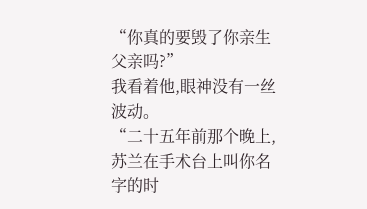“你真的要毁了你亲生父亲吗?”
我看着他,眼神没有一丝波动。
“二十五年前那个晚上,苏兰在手术台上叫你名字的时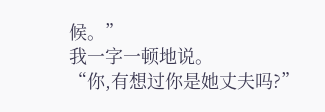候。”
我一字一顿地说。
“你,有想过你是她丈夫吗?”